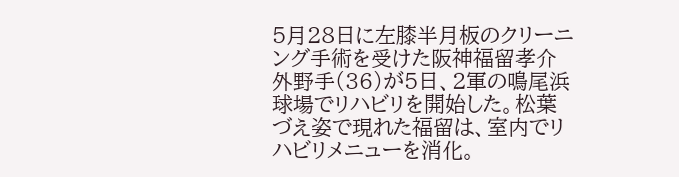5月28日に左膝半月板のクリーニング手術を受けた阪神福留孝介外野手(36)が5日、2軍の鳴尾浜球場でリハビリを開始した。松葉づえ姿で現れた福留は、室内でリハビリメニューを消化。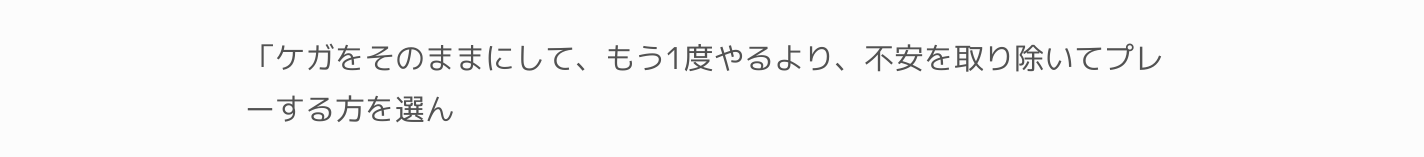「ケガをそのままにして、もう1度やるより、不安を取り除いてプレーする方を選ん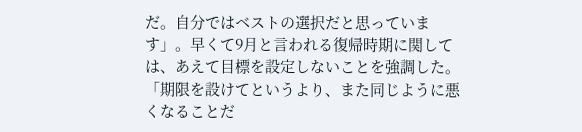だ。自分ではベストの選択だと思っています」。早くて9月と言われる復帰時期に関しては、あえて目標を設定しないことを強調した。「期限を設けてというより、また同じように悪くなることだ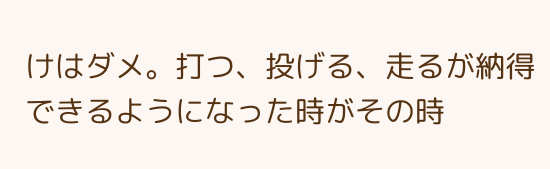けはダメ。打つ、投げる、走るが納得できるようになった時がその時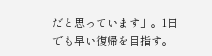だと思っています」。1日でも早い復帰を目指す。